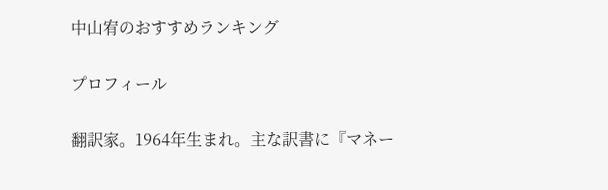中山宥のおすすめランキング

プロフィール

翻訳家。1964年生まれ。主な訳書に『マネー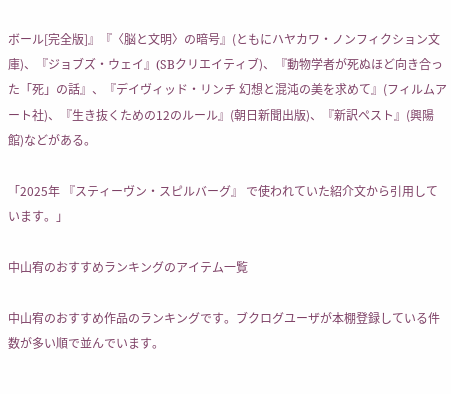ボール[完全版]』『〈脳と文明〉の暗号』(ともにハヤカワ・ノンフィクション文庫)、『ジョブズ・ウェイ』(SBクリエイティブ)、『動物学者が死ぬほど向き合った「死」の話』、『デイヴィッド・リンチ 幻想と混沌の美を求めて』(フィルムアート社)、『生き抜くための12のルール』(朝日新聞出版)、『新訳ペスト』(興陽館)などがある。

「2025年 『スティーヴン・スピルバーグ』 で使われていた紹介文から引用しています。」

中山宥のおすすめランキングのアイテム一覧

中山宥のおすすめ作品のランキングです。ブクログユーザが本棚登録している件数が多い順で並んでいます。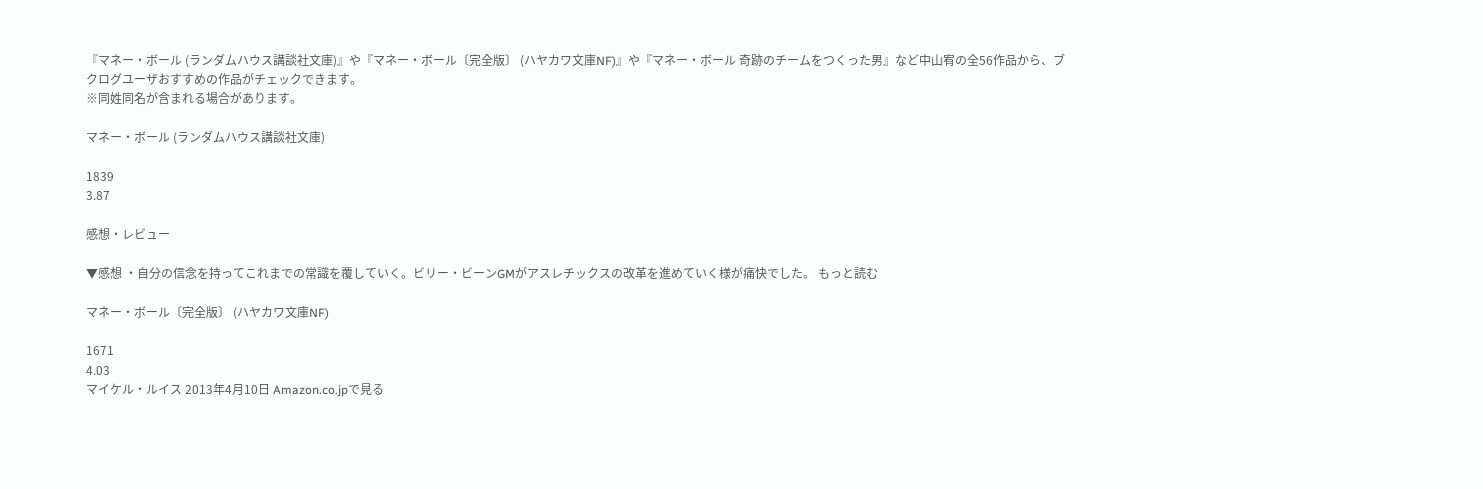『マネー・ボール (ランダムハウス講談社文庫)』や『マネー・ボール〔完全版〕 (ハヤカワ文庫NF)』や『マネー・ボール 奇跡のチームをつくった男』など中山宥の全56作品から、ブクログユーザおすすめの作品がチェックできます。
※同姓同名が含まれる場合があります。

マネー・ボール (ランダムハウス講談社文庫)

1839
3.87

感想・レビュー

▼感想 ・自分の信念を持ってこれまでの常識を覆していく。ビリー・ビーンGMがアスレチックスの改革を進めていく様が痛快でした。 もっと読む

マネー・ボール〔完全版〕 (ハヤカワ文庫NF)

1671
4.03
マイケル・ルイス 2013年4月10日 Amazon.co.jpで見る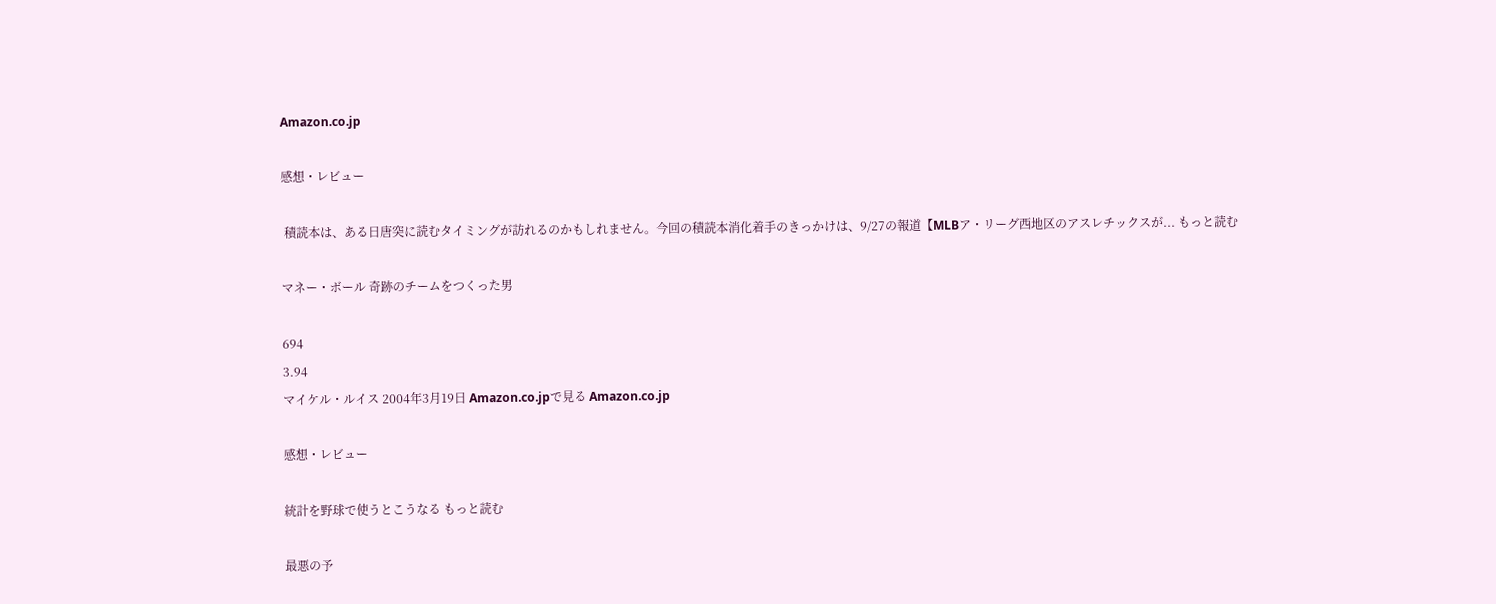Amazon.co.jp

感想・レビュー

 積読本は、ある日唐突に読むタイミングが訪れるのかもしれません。今回の積読本消化着手のきっかけは、9/27の報道【MLBア・リーグ西地区のアスレチックスが... もっと読む

マネー・ボール 奇跡のチームをつくった男

694
3.94
マイケル・ルイス 2004年3月19日 Amazon.co.jpで見る Amazon.co.jp

感想・レビュー

統計を野球で使うとこうなる もっと読む

最悪の予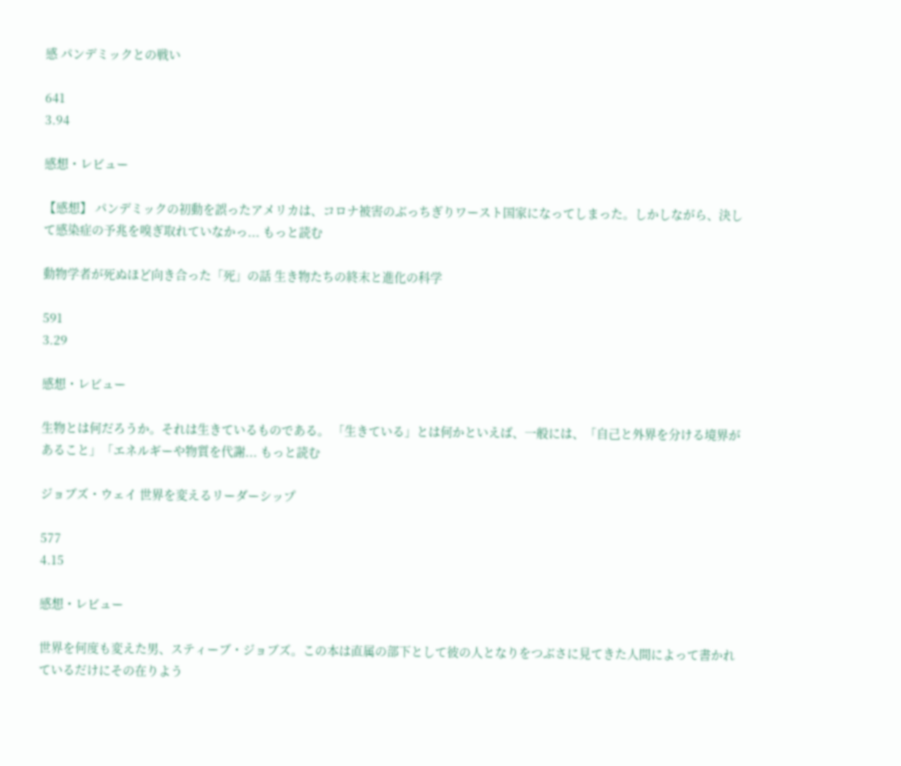感 パンデミックとの戦い

641
3.94

感想・レビュー

【感想】 パンデミックの初動を誤ったアメリカは、コロナ被害のぶっちぎりワースト国家になってしまった。しかしながら、決して感染症の予兆を嗅ぎ取れていなかっ... もっと読む

動物学者が死ぬほど向き合った「死」の話 生き物たちの終末と進化の科学

591
3.29

感想・レビュー

生物とは何だろうか。それは生きているものである。 「生きている」とは何かといえば、一般には、「自己と外界を分ける境界があること」「エネルギーや物質を代謝... もっと読む

ジョブズ・ウェイ 世界を変えるリーダーシップ

577
4.15

感想・レビュー

世界を何度も変えた男、スティーブ・ジョブズ。この本は直属の部下として彼の人となりをつぶさに見てきた人間によって書かれているだけにその在りよう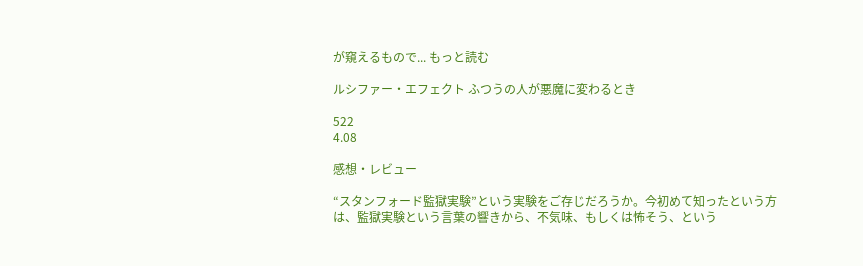が窺えるもので... もっと読む

ルシファー・エフェクト ふつうの人が悪魔に変わるとき

522
4.08

感想・レビュー

“スタンフォード監獄実験”という実験をご存じだろうか。今初めて知ったという方は、監獄実験という言葉の響きから、不気味、もしくは怖そう、という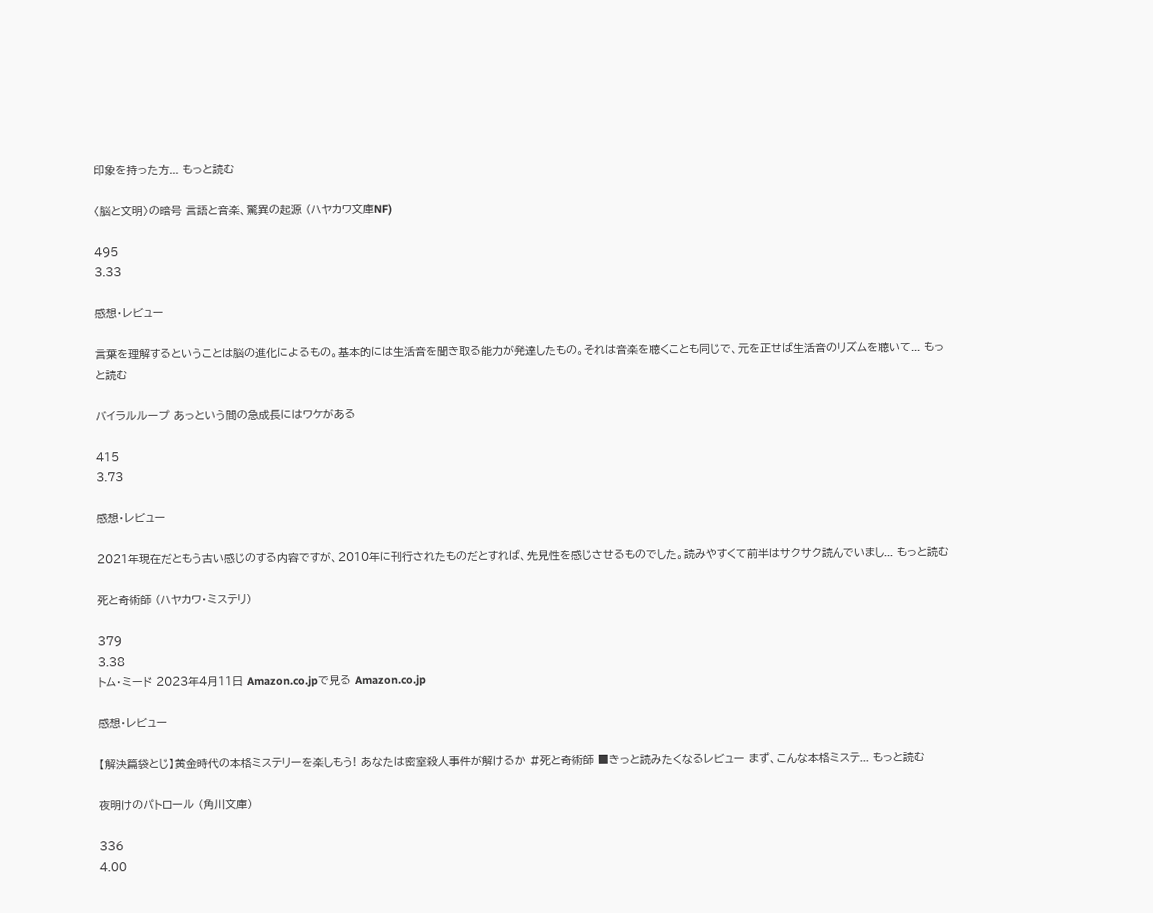印象を持った方... もっと読む

〈脳と文明〉の暗号 言語と音楽、驚異の起源 (ハヤカワ文庫NF)

495
3.33

感想・レビュー

言葉を理解するということは脳の進化によるもの。基本的には生活音を聞き取る能力が発達したもの。それは音楽を聴くことも同じで、元を正せば生活音のリズムを聴いて... もっと読む

バイラルループ あっという間の急成長にはワケがある

415
3.73

感想・レビュー

2021年現在だともう古い感じのする内容ですが、2010年に刊行されたものだとすれば、先見性を感じさせるものでした。読みやすくて前半はサクサク読んでいまし... もっと読む

死と奇術師 (ハヤカワ・ミステリ)

379
3.38
トム・ミード 2023年4月11日 Amazon.co.jpで見る Amazon.co.jp

感想・レビュー

【解決篇袋とじ】黄金時代の本格ミステリーを楽しもう! あなたは密室殺人事件が解けるか #死と奇術師 ■きっと読みたくなるレビュー まず、こんな本格ミステ... もっと読む

夜明けのパトロール (角川文庫)

336
4.00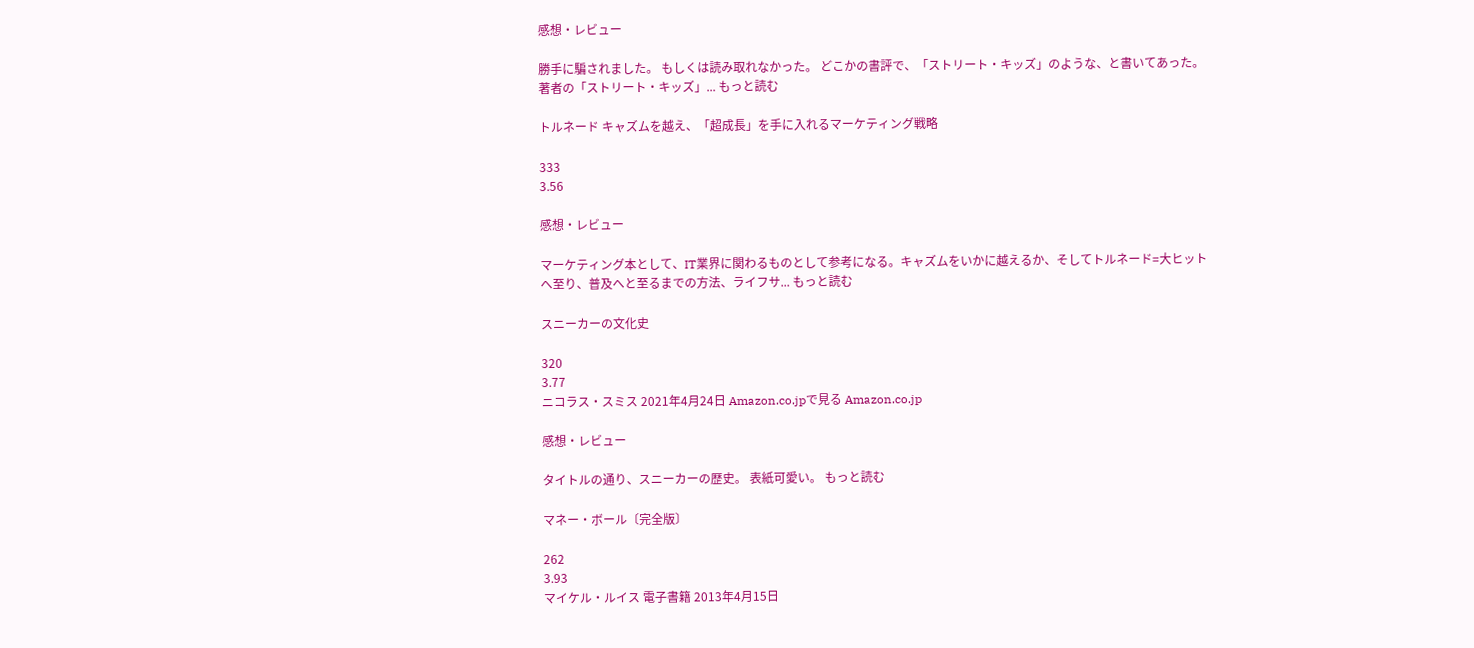感想・レビュー

勝手に騙されました。 もしくは読み取れなかった。 どこかの書評で、「ストリート・キッズ」のような、と書いてあった。 著者の「ストリート・キッズ」... もっと読む

トルネード キャズムを越え、「超成長」を手に入れるマーケティング戦略

333
3.56

感想・レビュー

マーケティング本として、IT業界に関わるものとして参考になる。キャズムをいかに越えるか、そしてトルネード=大ヒットへ至り、普及へと至るまでの方法、ライフサ... もっと読む

スニーカーの文化史

320
3.77
ニコラス・スミス 2021年4月24日 Amazon.co.jpで見る Amazon.co.jp

感想・レビュー

タイトルの通り、スニーカーの歴史。 表紙可愛い。 もっと読む

マネー・ボール〔完全版〕

262
3.93
マイケル・ルイス 電子書籍 2013年4月15日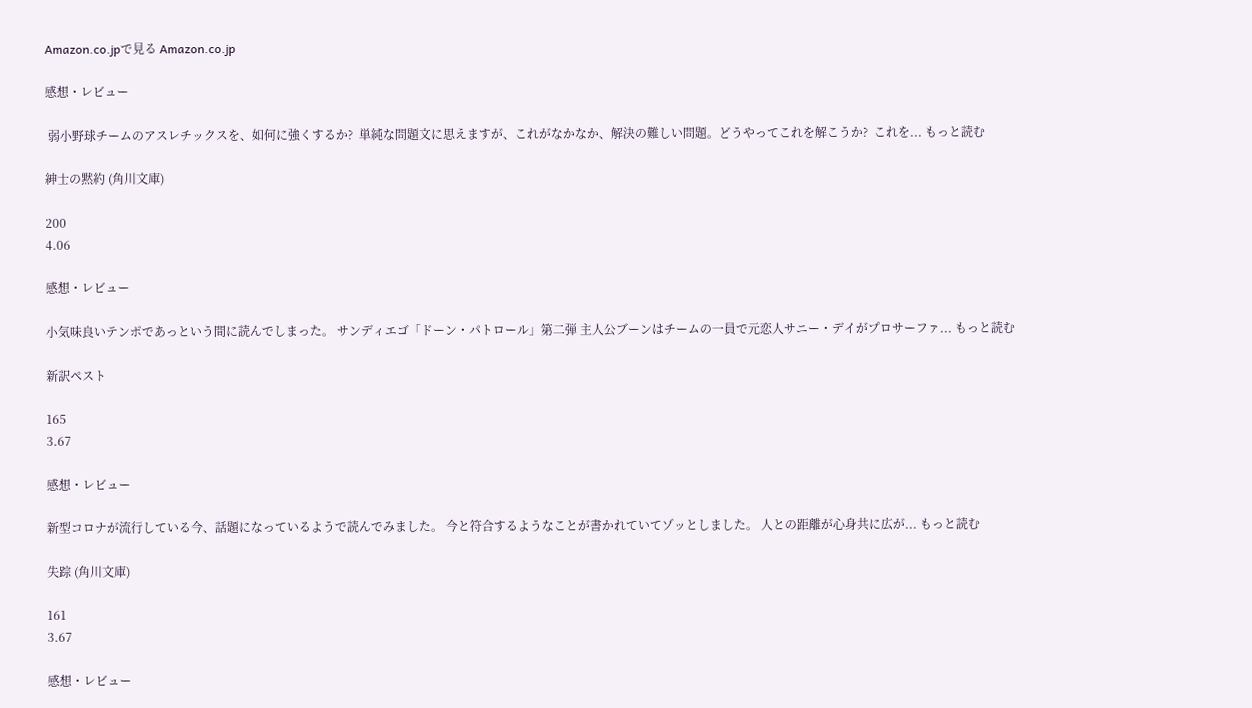Amazon.co.jpで見る Amazon.co.jp

感想・レビュー

 弱小野球チームのアスレチックスを、如何に強くするか?  単純な問題文に思えますが、これがなかなか、解決の難しい問題。どうやってこれを解こうか?  これを... もっと読む

紳士の黙約 (角川文庫)

200
4.06

感想・レビュー

小気味良いテンポであっという間に読んでしまった。 サンディエゴ「ドーン・パトロール」第二弾 主人公ブーンはチームの一員で元恋人サニー・デイがプロサーファ... もっと読む

新訳ペスト

165
3.67

感想・レビュー

新型コロナが流行している今、話題になっているようで読んでみました。 今と符合するようなことが書かれていてゾッとしました。 人との距離が心身共に広が... もっと読む

失踪 (角川文庫)

161
3.67

感想・レビュー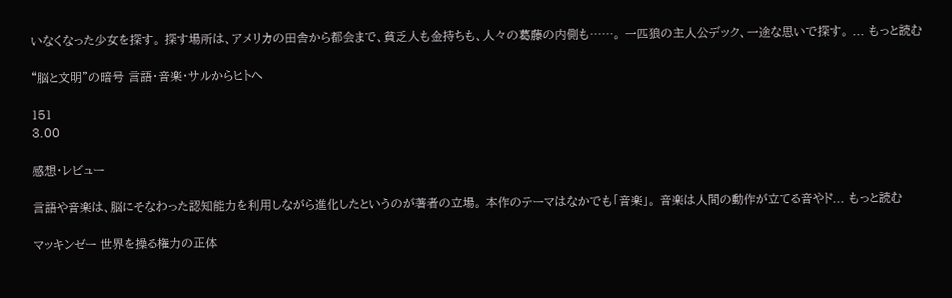いなくなった少女を探す。 探す場所は、アメリカの田舎から都会まで、貧乏人も金持ちも、人々の葛藤の内側も……。 一匹狼の主人公デック、一途な思いで探す。 ... もっと読む

“脳と文明”の暗号 言語・音楽・サルからヒトへ

151
3.00

感想・レビュー

言語や音楽は、脳にそなわった認知能力を利用しながら進化したというのが著者の立場。 本作のテーマはなかでも「音楽」。 音楽は人間の動作が立てる音やド... もっと読む

マッキンゼー 世界を操る権力の正体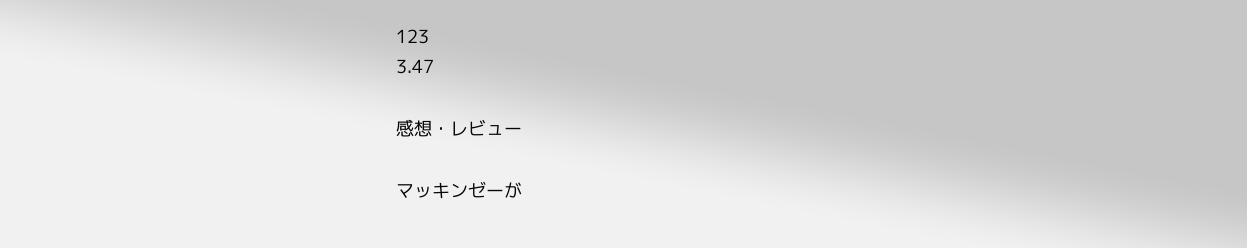123
3.47

感想・レビュー

マッキンゼーが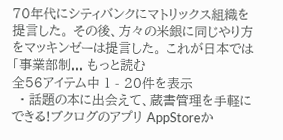70年代にシティバンクにマトリックス組織を提言した。 その後、方々の米銀に同じやり方をマッキンゼーは提言した。 これが日本では「事業部制... もっと読む
全56アイテム中 1 - 20件を表示
  • 話題の本に出会えて、蔵書管理を手軽にできる!ブクログのアプリ AppStoreか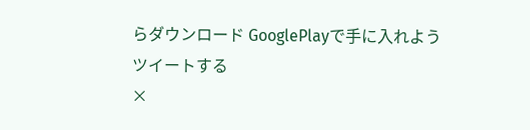らダウンロード GooglePlayで手に入れよう
ツイートする
×